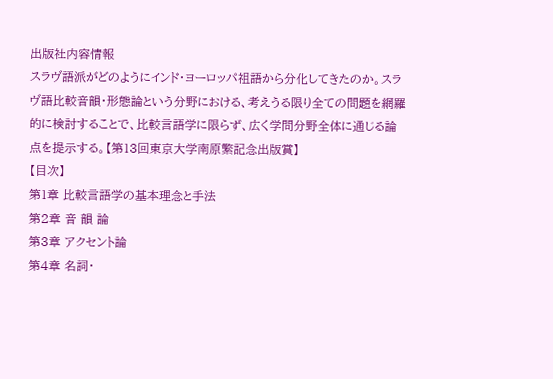出版社内容情報
スラヴ語派がどのようにインド・ヨーロッパ祖語から分化してきたのか。スラヴ語比較音韻・形態論という分野における、考えうる限り全ての問題を網羅的に検討することで、比較言語学に限らず、広く学問分野全体に通じる論点を提示する。【第13回東京大学南原繁記念出版賞】
【目次】
第1章 比較言語学の基本理念と手法
第2章 音 韻 論
第3章 アクセント論
第4章 名詞・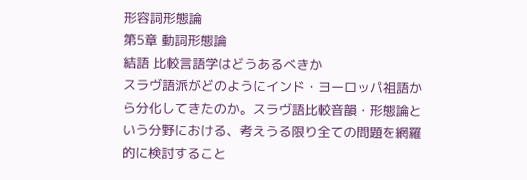形容詞形態論
第5章 動詞形態論
結語 比較言語学はどうあるべきか
スラヴ語派がどのようにインド・ヨーロッパ祖語から分化してきたのか。スラヴ語比較音韻・形態論という分野における、考えうる限り全ての問題を網羅的に検討すること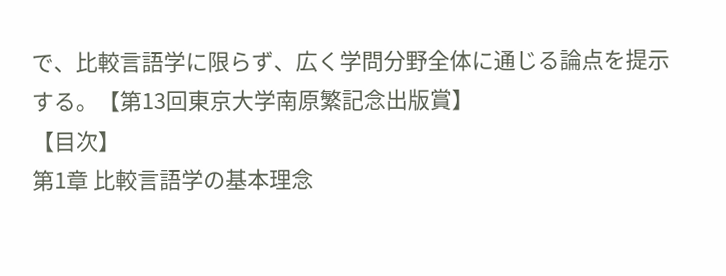で、比較言語学に限らず、広く学問分野全体に通じる論点を提示する。【第13回東京大学南原繁記念出版賞】
【目次】
第1章 比較言語学の基本理念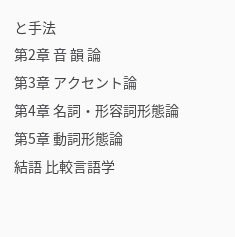と手法
第2章 音 韻 論
第3章 アクセント論
第4章 名詞・形容詞形態論
第5章 動詞形態論
結語 比較言語学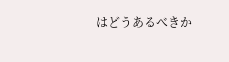はどうあるべきか